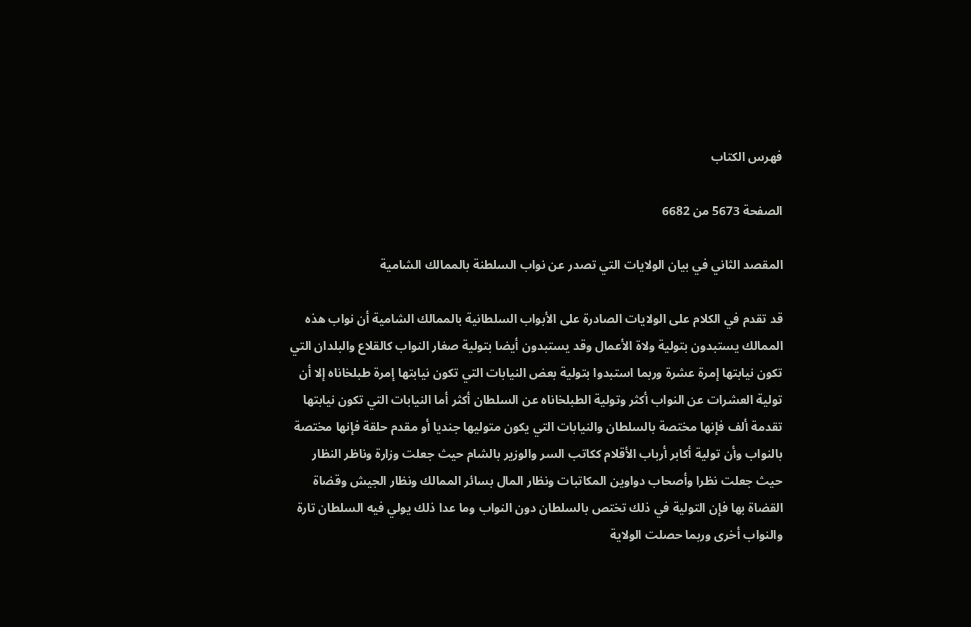فهرس الكتاب

الصفحة 5673 من 6682

المقصد الثاني في بيان الولايات التي تصدر عن نواب السلطنة بالممالك الشامية

قد تقدم في الكلام على الولايات الصادرة على الأبواب السلطانية بالممالك الشامية أن نواب هذه الممالك يستبدون بتولية ولاة الأعمال وقد يستبدون أيضا بتولية صغار النواب كالقلاع والبلدان التي تكون نيابتها إمرة عشرة وربما استبدوا بتولية بعض النيابات التي تكون نيابتها إمرة طبلخاناه إلا أن تولية العشرات عن النواب أكثر وتولية الطبلخاناه عن السلطان أكثر أما النيابات التي تكون نيابتها تقدمة ألف فإنها مختصة بالسلطان والنيابات التي يكون متوليها جنديا أو مقدم حلقة فإنها مختصة بالنواب وأن تولية أكابر أرباب الأقلام ككاتب السر والوزير بالشام حيث جعلت وزارة وناظر النظار حيث جعلت نظرا وأصحاب دواوين المكاتبات ونظار المال بسائر الممالك ونظار الجيش وقضاة القضاة بها فإن التولية في ذلك تختص بالسلطان دون النواب وما عدا ذلك يولي فيه السلطان تارة والنواب أخرى وربما حصلت الولاية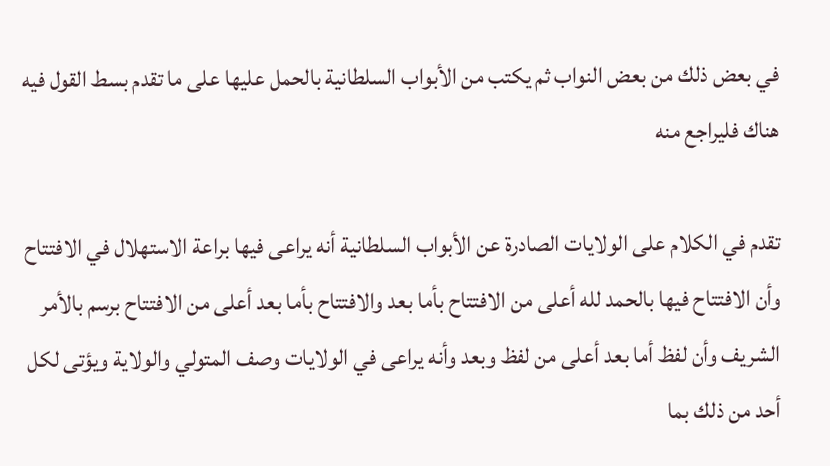في بعض ذلك من بعض النواب ثم يكتب من الأبواب السلطانية بالحمل عليها على ما تقدم بسط القول فيه هناك فليراجع منه

تقدم في الكلام على الولايات الصادرة عن الأبواب السلطانية أنه يراعى فيها براعة الاستهلال في الافتتاح وأن الافتتاح فيها بالحمد لله أعلى من الافتتاح بأما بعد والافتتاح بأما بعد أعلى من الافتتاح برسم بالأمر الشريف وأن لفظ أما بعد أعلى من لفظ وبعد وأنه يراعى في الولايات وصف المتولي والولاية ويؤتى لكل أحد من ذلك بما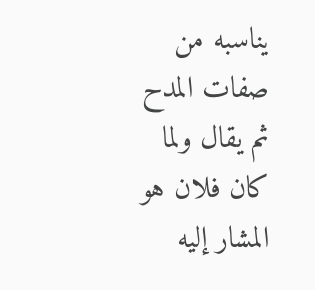يناسبه من صفات المدح ثم يقال ولما كان فلان هو المشار إليه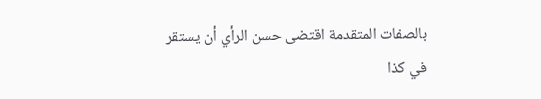بالصفات المتقدمة اقتضى حسن الرأي أن يستقر في كذا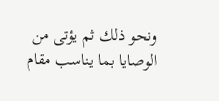ونحو ذلك ثم يؤتى من الوصايا بما يناسب مقام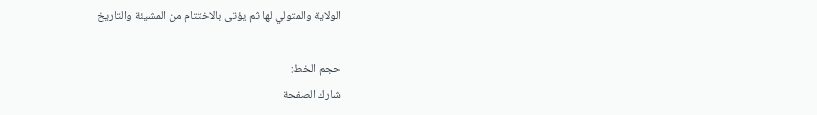الولاية والمتولي لها ثم يؤتى بالاختتام من المشيئة والتاريخ

حجم الخط:
شارك الصفحة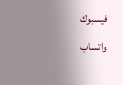فيسبوك واتساب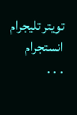تويتر تليجرام انستجرام
. . .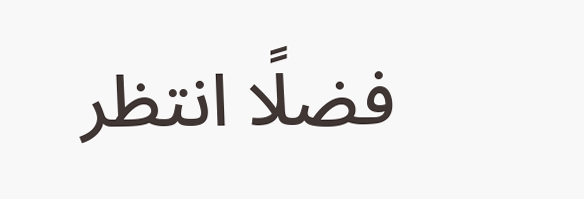فضلًا انتظر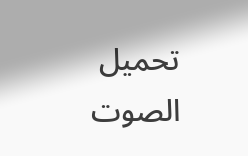تحميل الصوت